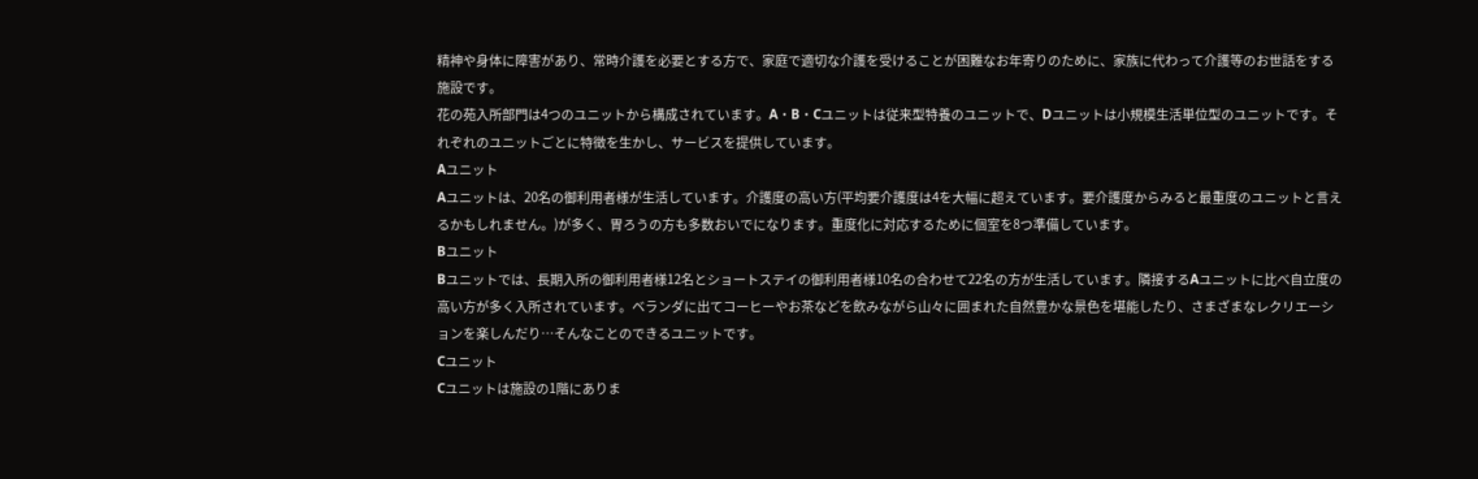精神や身体に障害があり、常時介護を必要とする方で、家庭で適切な介護を受けることが困難なお年寄りのために、家族に代わって介護等のお世話をする施設です。
花の苑入所部門は4つのユニットから構成されています。A・B・Cユニットは従来型特養のユニットで、Dユニットは小規模生活単位型のユニットです。それぞれのユニットごとに特徴を生かし、サービスを提供しています。
Aユニット
Aユニットは、20名の御利用者様が生活しています。介護度の高い方(平均要介護度は4を大幅に超えています。要介護度からみると最重度のユニットと言えるかもしれません。)が多く、胃ろうの方も多数おいでになります。重度化に対応するために個室を8つ準備しています。
Bユニット
Bユニットでは、長期入所の御利用者様12名とショートステイの御利用者様10名の合わせて22名の方が生活しています。隣接するAユニットに比べ自立度の高い方が多く入所されています。ベランダに出てコーヒーやお茶などを飲みながら山々に囲まれた自然豊かな景色を堪能したり、さまざまなレクリエーションを楽しんだり…そんなことのできるユニットです。
Cユニット
Cユニットは施設の1階にありま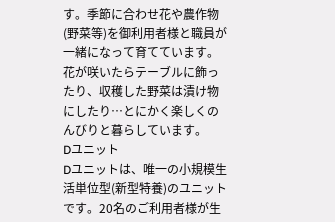す。季節に合わせ花や農作物(野菜等)を御利用者様と職員が一緒になって育てています。花が咲いたらテーブルに飾ったり、収穫した野菜は漬け物にしたり…とにかく楽しくのんびりと暮らしています。
Dユニット
Dユニットは、唯一の小規模生活単位型(新型特養)のユニットです。20名のご利用者様が生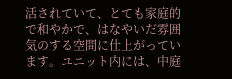活されていて、とても家庭的で和やかで、はなやいだ雰囲気のする空間に仕上がっています。ユニット内には、中庭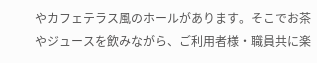やカフェテラス風のホールがあります。そこでお茶やジュースを飲みながら、ご利用者様・職員共に楽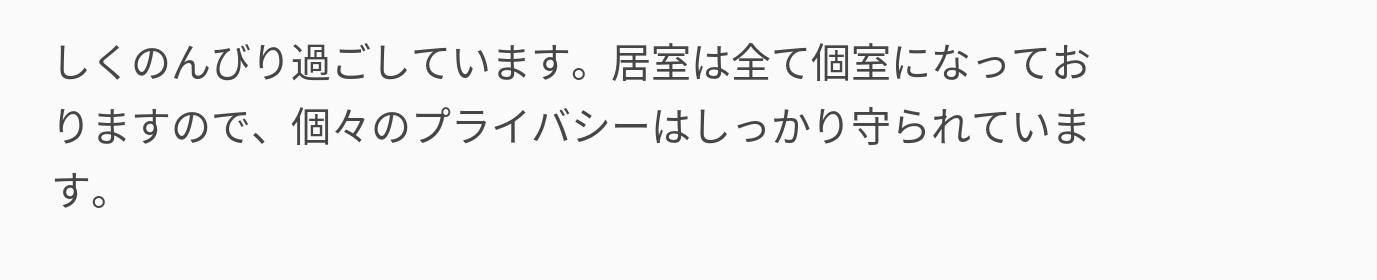しくのんびり過ごしています。居室は全て個室になっておりますので、個々のプライバシーはしっかり守られています。